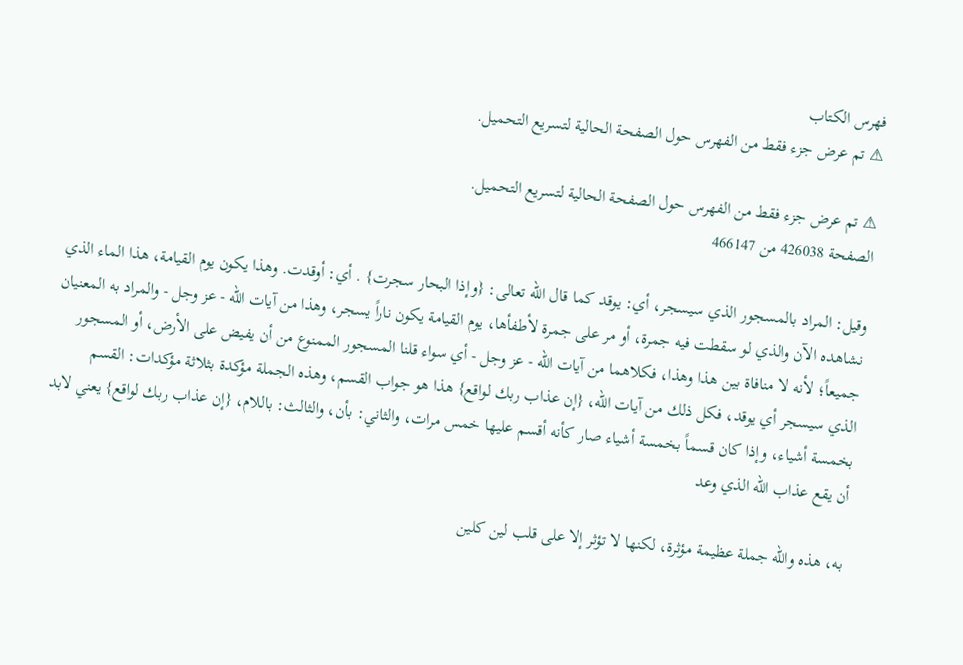فهرس الكتاب
⚠ تم عرض جزء فقط من الفهرس حول الصفحة الحالية لتسريع التحميل.

⚠ تم عرض جزء فقط من الفهرس حول الصفحة الحالية لتسريع التحميل.
الصفحة 426038 من 466147

وقيل: المراد بالمسجور الذي سيسجر، أي: يوقد كما قال الله تعالى: {وإذا البحار سجرت} . أي: أوقدت. وهذا يكون يوم القيامة، هذا الماء الذي نشاهده الآن والذي لو سقطت فيه جمرة، أو مر على جمرة لأطفأها، يوم القيامة يكون ناراً يسجر، وهذا من آيات الله - عز وجل - والمراد به المعنيان جميعاً؛ لأنه لا منافاة بين هذا وهذا، فكلاهما من آيات الله - عز وجل - أي سواء قلنا المسجور الممنوع من أن يفيض على الأرض، أو المسجور الذي سيسجر أي يوقد، فكل ذلك من آيات الله، {إن عذاب ربك لواقع} هذا هو جواب القسم، وهذه الجملة مؤكدة بثلاثة مؤكدات: القسم بخمسة أشياء، وإذا كان قسماً بخمسة أشياء صار كأنه أقسم عليها خمس مرات، والثاني: بأن، والثالث: باللام، {إن عذاب ربك لواقع} يعني لابد أن يقع عذاب الله الذي وعد

به، هذه والله جملة عظيمة مؤثرة، لكنها لا تؤثر إلا على قلب لين كلين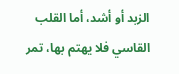الزبد أو أشد، أما القلب القاسي فلا يهتم بها، تمر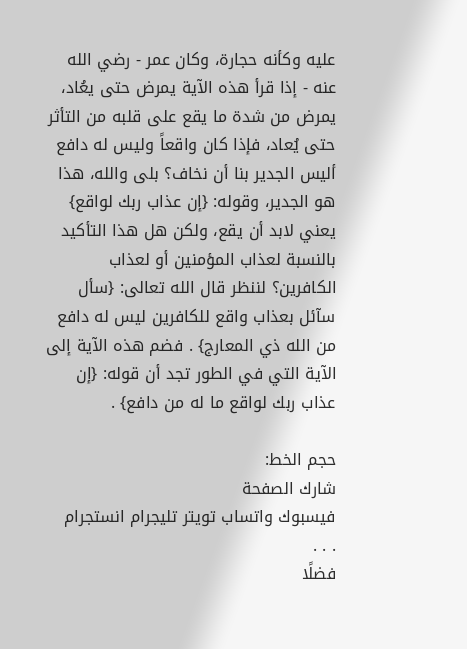عليه وكأنه حجارة، وكان عمر - رضي الله عنه - إذا قرأ هذه الآية يمرض حتى يعُاد، يمرض من شدة ما يقع على قلبه من التأثر حتى يُعاد، فإذا كان واقعاً وليس له دافع أليس الجدير بنا أن نخاف؟ بلى والله، هذا هو الجدير، وقوله: {إن عذاب ربك لواقع} يعني لابد أن يقع، ولكن هل هذا التأكيد بالنسبة لعذاب المؤمنين أو لعذاب الكافرين؟ لننظر قال الله تعالى: {سأل سآئل بعذاب واقع للكافرين ليس له دافع من الله ذي المعارج} . فضم هذه الآية إلى الآية التي في الطور تجد أن قوله: {إن عذاب ربك لواقع ما له من دافع} .

حجم الخط:
شارك الصفحة
فيسبوك واتساب تويتر تليجرام انستجرام
. . .
فضلًا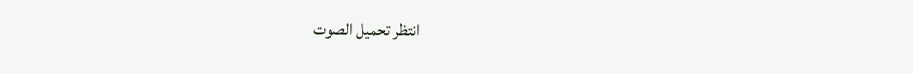انتظر تحميل الصوت